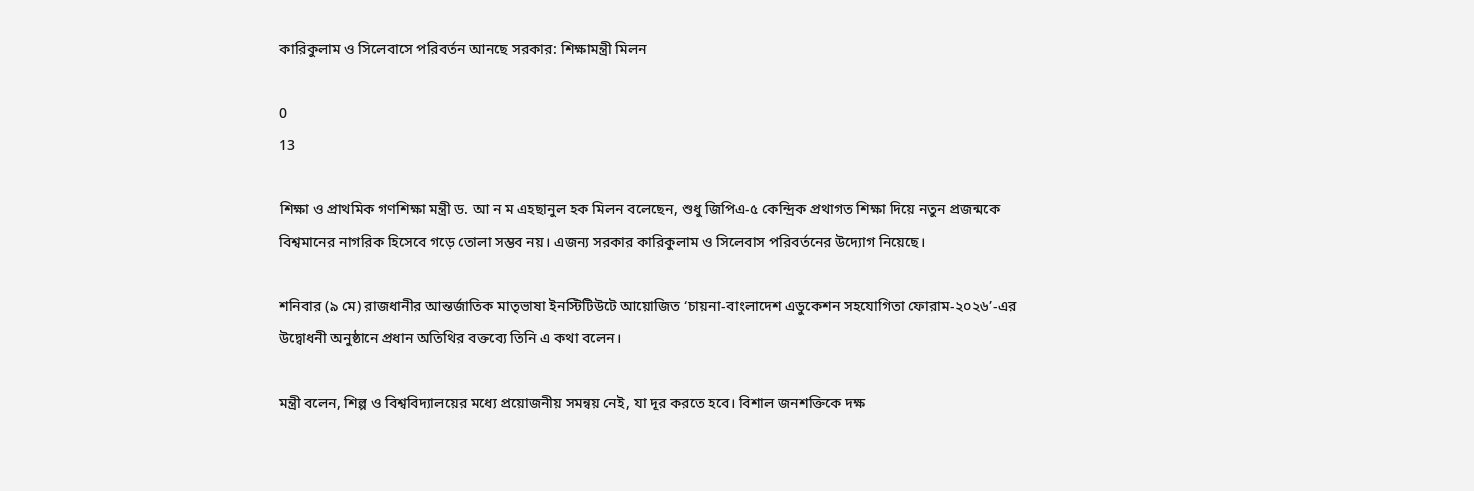কারিকুলাম ও সিলেবাসে পরিবর্তন আনছে সরকার: শিক্ষামন্ত্রী মিলন

0
13

শিক্ষা ও প্রাথমিক গণশিক্ষা মন্ত্রী ড. আ ন ম এহছানুল হক মিলন বলেছেন, শুধু জিপিএ-৫ কেন্দ্রিক প্রথাগত শিক্ষা দিয়ে নতুন প্রজন্মকে বিশ্বমানের নাগরিক হিসেবে গড়ে তোলা সম্ভব নয়। এজন্য সরকার কারিকুলাম ও সিলেবাস পরিবর্তনের উদ্যোগ নিয়েছে।

শনিবার (৯ মে) রাজধানীর আন্তর্জাতিক মাতৃভাষা ইনস্টিটিউটে আয়োজিত ‘চায়না-বাংলাদেশ এডুকেশন সহযোগিতা ফোরাম-২০২৬’-এর উদ্বোধনী অনুষ্ঠানে প্রধান অতিথির বক্তব্যে তিনি এ কথা বলেন।

মন্ত্রী বলেন, শিল্প ও বিশ্ববিদ্যালয়ের মধ্যে প্রয়োজনীয় সমন্বয় নেই, যা দূর করতে হবে। বিশাল জনশক্তিকে দক্ষ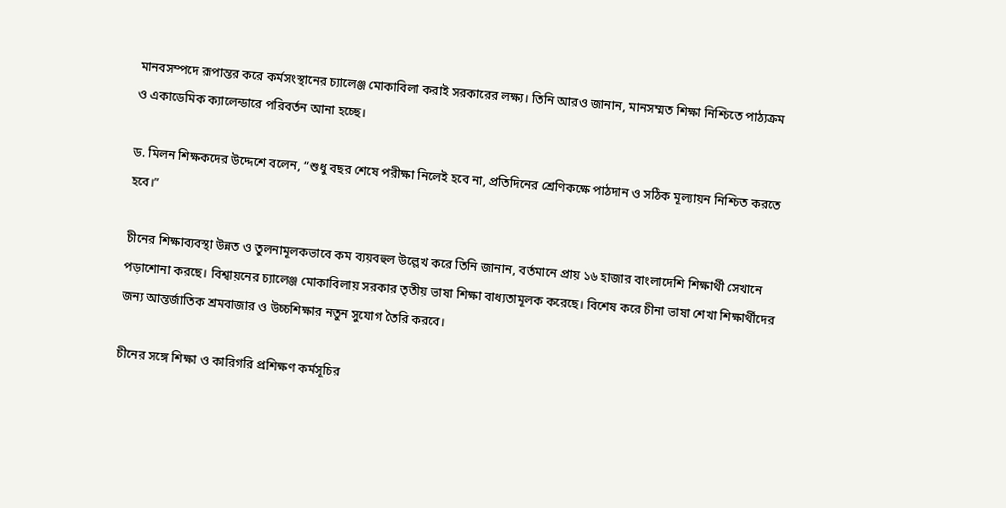মানবসম্পদে রূপান্তর করে কর্মসংস্থানের চ্যালেঞ্জ মোকাবিলা করাই সরকারের লক্ষ্য। তিনি আরও জানান, মানসম্মত শিক্ষা নিশ্চিতে পাঠ্যক্রম ও একাডেমিক ক্যালেন্ডারে পরিবর্তন আনা হচ্ছে।

ড. মিলন শিক্ষকদের উদ্দেশে বলেন, “শুধু বছর শেষে পরীক্ষা নিলেই হবে না, প্রতিদিনের শ্রেণিকক্ষে পাঠদান ও সঠিক মূল্যায়ন নিশ্চিত করতে হবে।”

চীনের শিক্ষাব্যবস্থা উন্নত ও তুলনামূলকভাবে কম ব্যয়বহুল উল্লেখ করে তিনি জানান, বর্তমানে প্রায় ১৬ হাজার বাংলাদেশি শিক্ষার্থী সেখানে পড়াশোনা করছে। বিশ্বায়নের চ্যালেঞ্জ মোকাবিলায় সরকার তৃতীয় ভাষা শিক্ষা বাধ্যতামূলক করেছে। বিশেষ করে চীনা ভাষা শেখা শিক্ষার্থীদের জন্য আন্তর্জাতিক শ্রমবাজার ও উচ্চশিক্ষার নতুন সুযোগ তৈরি করবে।

চীনের সঙ্গে শিক্ষা ও কারিগরি প্রশিক্ষণ কর্মসূচির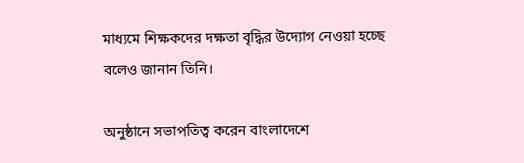মাধ্যমে শিক্ষকদের দক্ষতা বৃদ্ধির উদ্যোগ নেওয়া হচ্ছে বলেও জানান তিনি।

অনুষ্ঠানে সভাপতিত্ব করেন বাংলাদেশে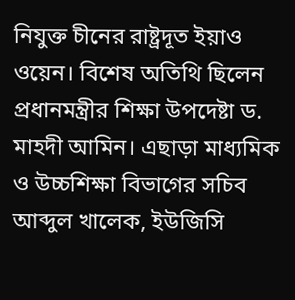নিযুক্ত চীনের রাষ্ট্রদূত ইয়াও ওয়েন। বিশেষ অতিথি ছিলেন প্রধানমন্ত্রীর শিক্ষা উপদেষ্টা ড. মাহদী আমিন। এছাড়া মাধ্যমিক ও উচ্চশিক্ষা বিভাগের সচিব আব্দুল খালেক, ইউজিসি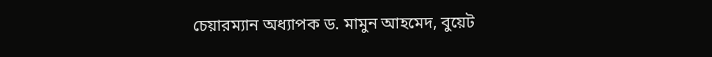চেয়ারম্যান অধ্যাপক ড. মামুন আহমেদ, বুয়েট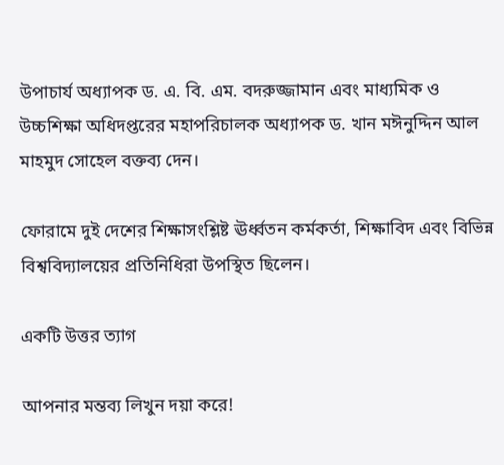উপাচার্য অধ্যাপক ড. এ. বি. এম. বদরুজ্জামান এবং মাধ্যমিক ও উচ্চশিক্ষা অধিদপ্তরের মহাপরিচালক অধ্যাপক ড. খান মঈনুদ্দিন আল মাহমুদ সোহেল বক্তব্য দেন।

ফোরামে দুই দেশের শিক্ষাসংশ্লিষ্ট ঊর্ধ্বতন কর্মকর্তা, শিক্ষাবিদ এবং বিভিন্ন বিশ্ববিদ্যালয়ের প্রতিনিধিরা উপস্থিত ছিলেন।

একটি উত্তর ত্যাগ

আপনার মন্তব্য লিখুন দয়া করে!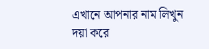এখানে আপনার নাম লিখুন দয়া করে